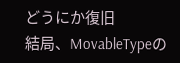どうにか復旧
結局、MovableTypeの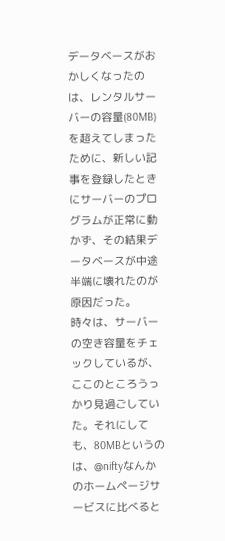データベースがおかしくなったのは、レンタルサーバーの容量(80MB)を超えてしまったために、新しい記事を登録したときにサーバーのプログラムが正常に動かず、その結果データベースが中途半端に壊れたのが原因だった。
時々は、サーバーの空き容量をチェックしているが、ここのところうっかり見過ごしていた。それにしても、80MBというのは、@niftyなんかのホームページサービスに比べると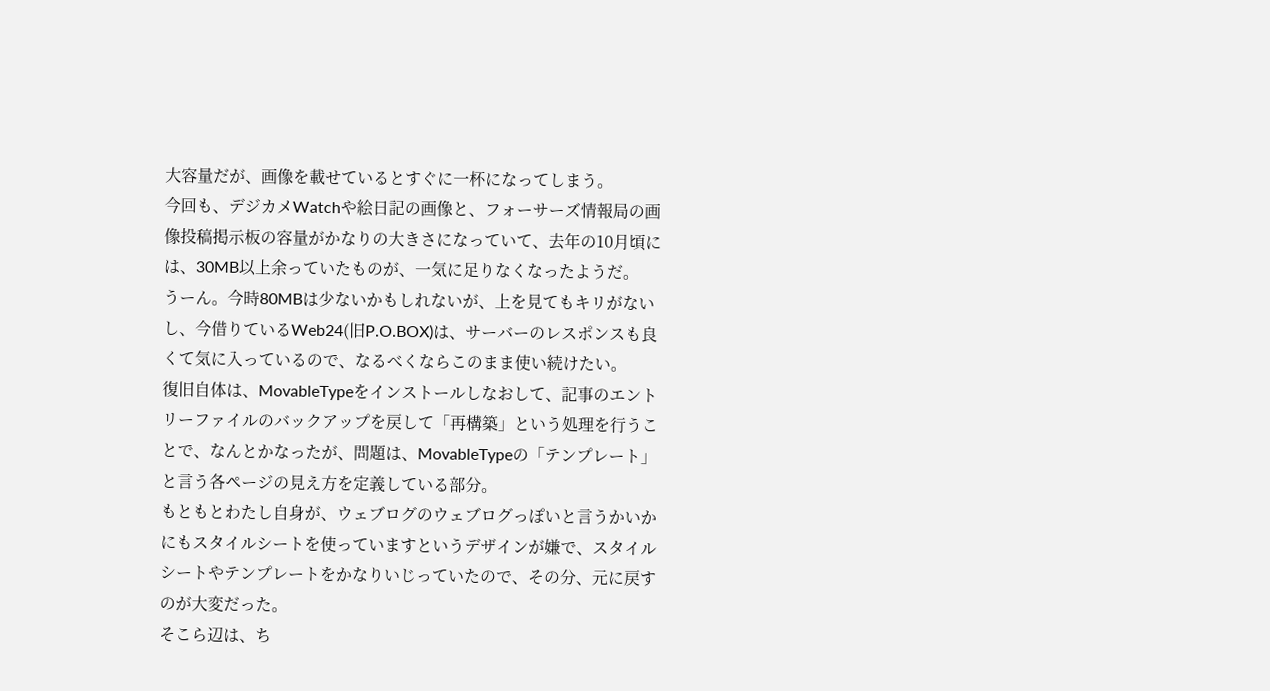大容量だが、画像を載せているとすぐに一杯になってしまう。
今回も、デジカメWatchや絵日記の画像と、フォーサーズ情報局の画像投稿掲示板の容量がかなりの大きさになっていて、去年の10月頃には、30MB以上余っていたものが、一気に足りなくなったようだ。
うーん。今時80MBは少ないかもしれないが、上を見てもキリがないし、今借りているWeb24(旧P.O.BOX)は、サーバーのレスポンスも良くて気に入っているので、なるべくならこのまま使い続けたい。
復旧自体は、MovableTypeをインストールしなおして、記事のエントリーファイルのバックアップを戻して「再構築」という処理を行うことで、なんとかなったが、問題は、MovableTypeの「テンプレート」と言う各ページの見え方を定義している部分。
もともとわたし自身が、ウェブログのウェブログっぽいと言うかいかにもスタイルシートを使っていますというデザインが嫌で、スタイルシートやテンプレートをかなりいじっていたので、その分、元に戻すのが大変だった。
そこら辺は、ち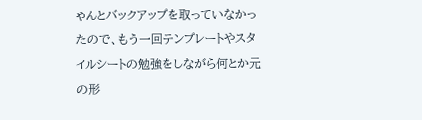ゃんとバックアップを取っていなかったので、もう一回テンプレートやスタイルシートの勉強をしながら何とか元の形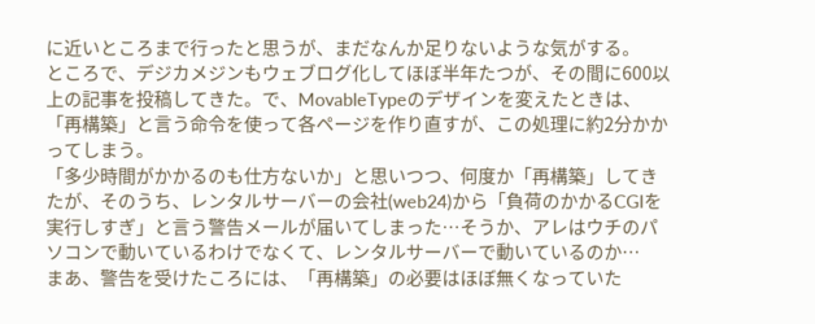に近いところまで行ったと思うが、まだなんか足りないような気がする。
ところで、デジカメジンもウェブログ化してほぼ半年たつが、その間に600以上の記事を投稿してきた。で、MovableTypeのデザインを変えたときは、「再構築」と言う命令を使って各ページを作り直すが、この処理に約2分かかってしまう。
「多少時間がかかるのも仕方ないか」と思いつつ、何度か「再構築」してきたが、そのうち、レンタルサーバーの会社(web24)から「負荷のかかるCGIを実行しすぎ」と言う警告メールが届いてしまった…そうか、アレはウチのパソコンで動いているわけでなくて、レンタルサーバーで動いているのか…
まあ、警告を受けたころには、「再構築」の必要はほぼ無くなっていた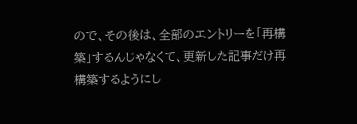ので、その後は、全部のエントリーを「再構築」するんじゃなくて、更新した記事だけ再構築するようにし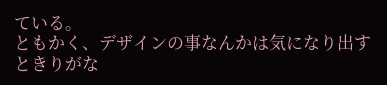ている。
ともかく、デザインの事なんかは気になり出すときりがな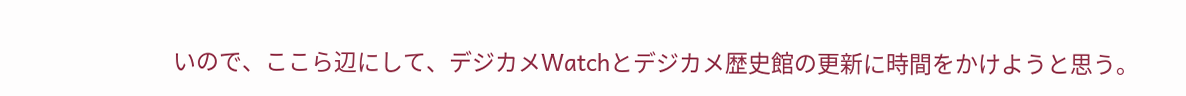いので、ここら辺にして、デジカメWatchとデジカメ歴史館の更新に時間をかけようと思う。